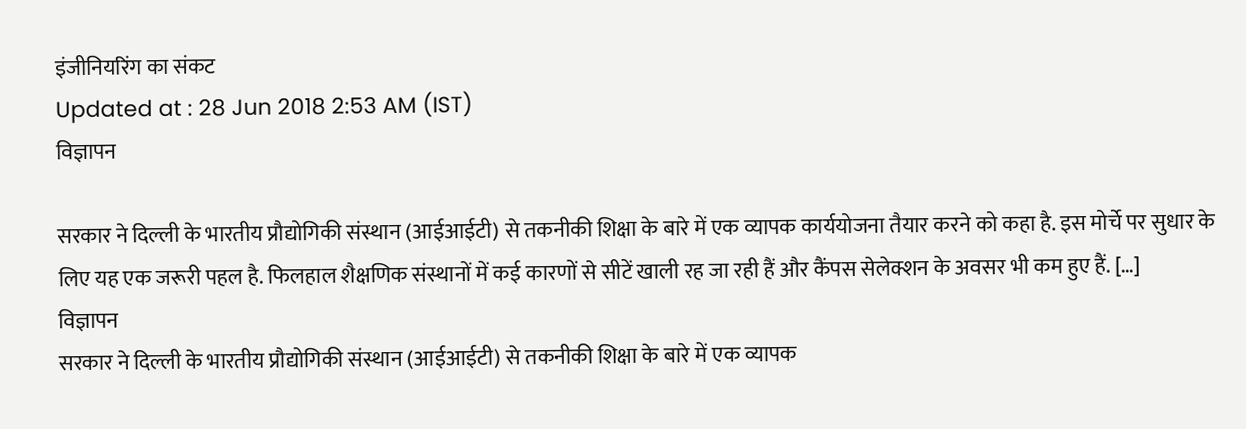इंजीनियरिंग का संकट
Updated at : 28 Jun 2018 2:53 AM (IST)
विज्ञापन

सरकार ने दिल्ली के भारतीय प्रौद्योगिकी संस्थान (आईआईटी) से तकनीकी शिक्षा के बारे में एक व्यापक कार्ययोजना तैयार करने को कहा है. इस मोर्चे पर सुधार के लिए यह एक जरूरी पहल है. फिलहाल शैक्षणिक संस्थानों में कई कारणों से सीटें खाली रह जा रही हैं और कैंपस सेलेक्शन के अवसर भी कम हुए हैं. […]
विज्ञापन
सरकार ने दिल्ली के भारतीय प्रौद्योगिकी संस्थान (आईआईटी) से तकनीकी शिक्षा के बारे में एक व्यापक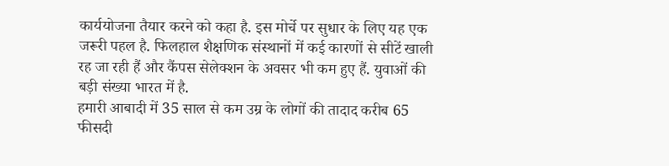कार्ययोजना तैयार करने को कहा है. इस मोर्चे पर सुधार के लिए यह एक जरूरी पहल है. फिलहाल शैक्षणिक संस्थानों में कई कारणों से सीटें खाली रह जा रही हैं और कैंपस सेलेक्शन के अवसर भी कम हुए हैं. युवाओं की बड़ी संख्या भारत में है.
हमारी आबादी में 35 साल से कम उम्र के लोगों की तादाद करीब 65 फीसदी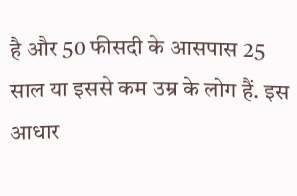है और 50 फीसदी के आसपास 25 साल या इससे कम उम्र के लोग हैं. इस आधार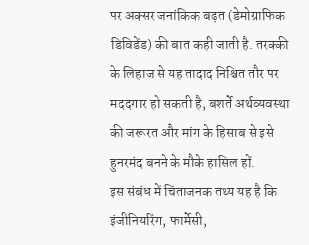पर अक्सर जनांकिक बढ़त (डेमोग्राफिक डिविडेंड) की बात कही जाती है. तरक्की के लिहाज से यह तादाद निश्चित तौर पर मददगार हो सकती है, बशर्ते अर्थव्यवस्था की जरूरत और मांग के हिसाब से इसे हुनरमंद बनने के मौके हासिल हों.
इस संबंध में चिंताजनक तथ्य यह है कि इंजीनियरिंग, फार्मेसी,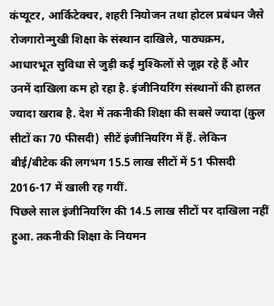कंप्यूटर, आर्किटेक्चर, शहरी नियोजन तथा होटल प्रबंधन जैसे रोजगारोन्मुखी शिक्षा के संस्थान दाखिले, पाठ्यक्रम, आधारभूत सुविधा से जुड़ी कई मुश्किलों से जूझ रहे हैं और उनमें दाखिला कम हो रहा है. इंजीनियरिंग संस्थानों की हालत ज्यादा खराब है. देश में तकनीकी शिक्षा की सबसे ज्यादा (कुल सीटों का 70 फीसदी) सीटें इंजीनियरिंग में हैं. लेकिन बीई/बीटेक की लगभग 15.5 लाख सीटों में 51 फीसदी 2016-17 में खाली रह गयीं.
पिछले साल इंजीनियरिंग की 14.5 लाख सीटों पर दाखिला नहीं हुआ. तकनीकी शिक्षा के नियमन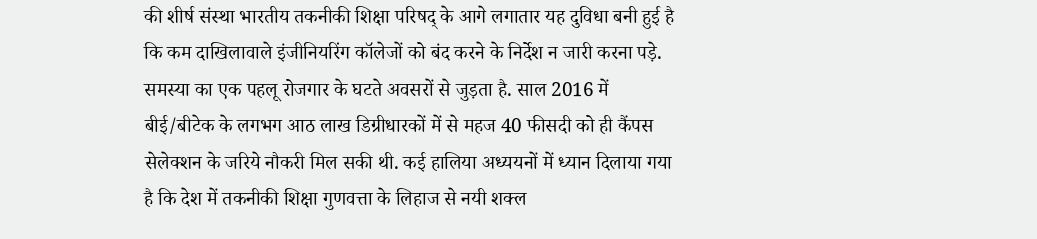की शीर्ष संस्था भारतीय तकनीकी शिक्षा परिषद् के आगे लगातार यह दुविधा बनी हुई है कि कम दाखिलावाले इंजीनियरिंग कॉलेजों को बंद करने के निर्देश न जारी करना पड़े. समस्या का एक पहलू रोजगार के घटते अवसरों से जुड़ता है. साल 2016 में बीई/बीटेक के लगभग आठ लाख डिग्रीधारकों में से महज 40 फीसदी को ही कैंपस सेलेक्शन के जरिये नौकरी मिल सकी थी. कई हालिया अध्ययनों में ध्यान दिलाया गया है कि देश में तकनीकी शिक्षा गुणवत्ता के लिहाज से नयी शक्ल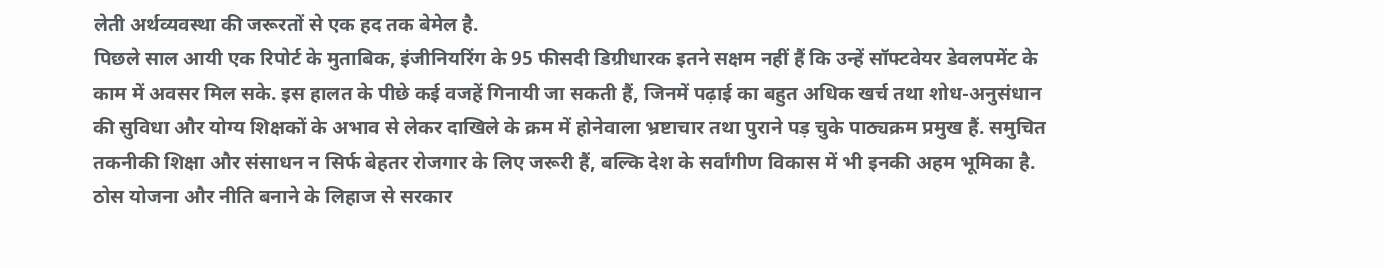लेती अर्थव्यवस्था की जरूरतों से एक हद तक बेमेल है.
पिछले साल आयी एक रिपोर्ट के मुताबिक, इंजीनियरिंग के 95 फीसदी डिग्रीधारक इतने सक्षम नहीं हैं कि उन्हें सॉफ्टवेयर डेवलपमेंट के काम में अवसर मिल सके. इस हालत के पीछे कई वजहें गिनायी जा सकती हैं, जिनमें पढ़ाई का बहुत अधिक खर्च तथा शोध-अनुसंधान की सुविधा और योग्य शिक्षकों के अभाव से लेकर दाखिले के क्रम में होनेवाला भ्रष्टाचार तथा पुराने पड़ चुके पाठ्यक्रम प्रमुख हैं. समुचित तकनीकी शिक्षा और संसाधन न सिर्फ बेहतर रोजगार के लिए जरूरी हैं, बल्कि देश के सर्वांगीण विकास में भी इनकी अहम भूमिका है. ठोस योजना और नीति बनाने के लिहाज से सरकार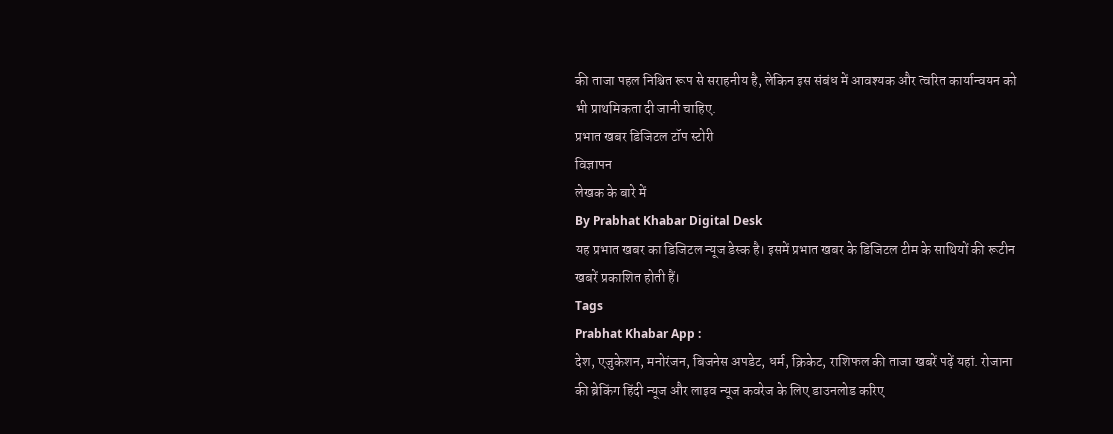की ताजा पहल निश्चित रूप से सराहनीय है, लेकिन इस संबंध में आवश्यक और त्वरित कार्यान्वयन को भी प्राथमिकता दी जानी चाहिए.
प्रभात खबर डिजिटल टॉप स्टोरी
विज्ञापन
लेखक के बारे में
By Prabhat Khabar Digital Desk
यह प्रभात खबर का डिजिटल न्यूज डेस्क है। इसमें प्रभात खबर के डिजिटल टीम के साथियों की रूटीन खबरें प्रकाशित होती हैं।
Tags
Prabhat Khabar App :
देश, एजुकेशन, मनोरंजन, बिजनेस अपडेट, धर्म, क्रिकेट, राशिफल की ताजा खबरें पढ़ें यहां. रोजाना की ब्रेकिंग हिंदी न्यूज और लाइव न्यूज कवरेज के लिए डाउनलोड करिए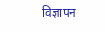विज्ञापन